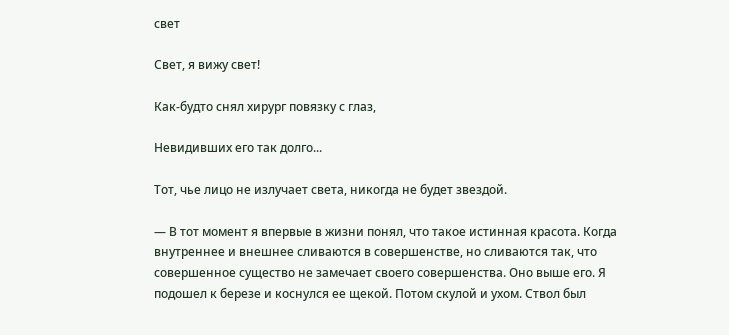свет

Свет, я вижу свет!

Как-будто снял хирург повязку с глаз,

Невидивших его так долго...

Тот, чье лицо не излучает света, никогда не будет звездой.

— В тот момент я впервые в жизни понял, что такое истинная красота. Когда внутреннее и внешнее сливаются в совершенстве, но сливаются так, что совершенное существо не замечает своего совершенства. Оно выше его. Я подошел к березе и коснулся ее щекой. Потом скулой и ухом. Ствол был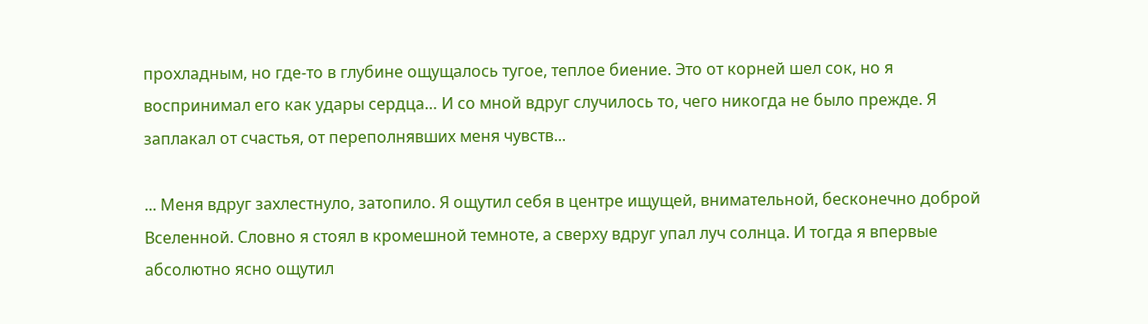прохладным, но где-то в глубине ощущалось тугое, теплое биение. Это от корней шел сок, но я воспринимал его как удары сердца… И со мной вдруг случилось то, чего никогда не было прежде. Я заплакал от счастья, от переполнявших меня чувств...

... Меня вдруг захлестнуло, затопило. Я ощутил себя в центре ищущей, внимательной, бесконечно доброй Вселенной. Словно я стоял в кромешной темноте, а сверху вдруг упал луч солнца. И тогда я впервые абсолютно ясно ощутил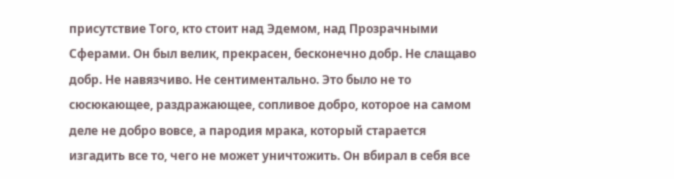присутствие Того, кто стоит над Эдемом, над Прозрачными Сферами. Он был велик, прекрасен, бесконечно добр. Не слащаво добр. Не навязчиво. Не сентиментально. Это было не то сюсюкающее, раздражающее, сопливое добро, которое на самом деле не добро вовсе, а пародия мрака, который старается изгадить все то, чего не может уничтожить. Он вбирал в себя все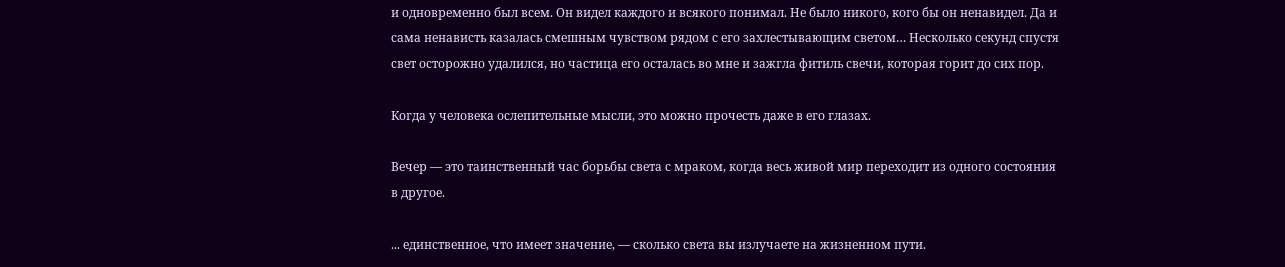и одновременно был всем. Он видел каждого и всякого понимал. Не было никого, кого бы он ненавидел. Да и сама ненависть казалась смешным чувством рядом с его захлестывающим светом… Несколько секунд спустя свет осторожно удалился, но частица его осталась во мне и зажгла фитиль свечи, которая горит до сих пор.

Когда у человека ослепительные мысли, это можно прочесть даже в его глазах.

Вечер — это таинственный час борьбы света с мраком, когда весь живой мир переходит из одного состояния в другое.

... единственное, что имеет значение, — сколько света вы излучаете на жизненном пути.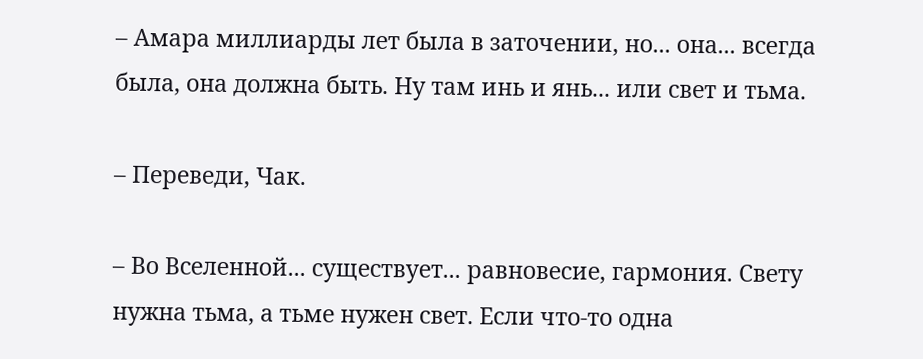– Амара миллиарды лет была в заточении, но... она... всегда была, она должна быть. Ну там инь и янь... или свет и тьма.

– Переведи, Чак.

– Во Вселенной... существует... равновесие, гармония. Свету нужна тьма, а тьме нужен свет. Если что-то одна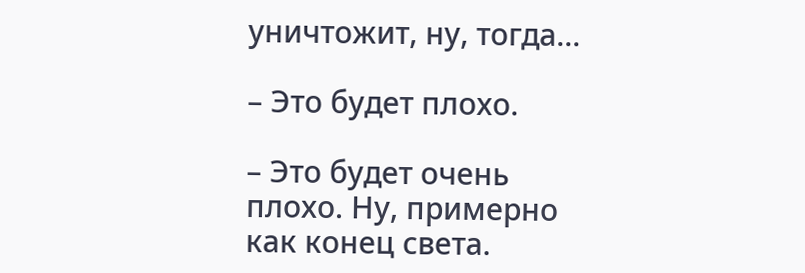уничтожит, ну, тогда...

– Это будет плохо.

– Это будет очень плохо. Ну, примерно как конец света.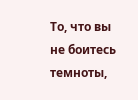То, что вы не боитесь темноты,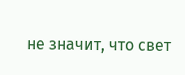не значит, что свет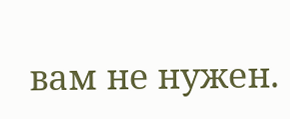вам не нужен.